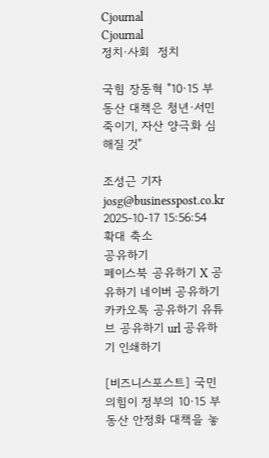Cjournal
Cjournal
정치·사회  정치

국힘 장동혁 "10·15 부동산 대책은 청년·서민 죽이기, 자산 양극화 심해질 것"

조성근 기자 josg@businesspost.co.kr 2025-10-17 15:56:54
확대 축소
공유하기
페이스북 공유하기 X 공유하기 네이버 공유하기 카카오톡 공유하기 유튜브 공유하기 url 공유하기 인쇄하기

[비즈니스포스트] 국민의힘이 정부의 10·15 부동산 안정화 대책을 놓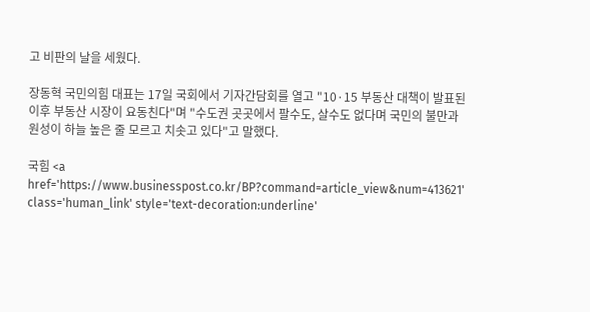고 비판의 날을 세웠다.

장동혁 국민의힘 대표는 17일 국회에서 기자간담회를 열고 "10·15 부동산 대책이 발표된 이후 부동산 시장이 요동친다"며 "수도권 곳곳에서 팔수도, 살수도 없다며 국민의 불만과 원성이 하늘 높은 줄 모르고 치솟고 있다"고 말했다.

국힘 <a href='https://www.businesspost.co.kr/BP?command=article_view&num=413621' class='human_link' style='text-decoration:underline'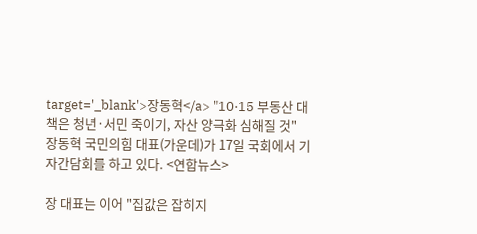target='_blank'>장동혁</a> "10·15 부동산 대책은 청년·서민 죽이기, 자산 양극화 심해질 것"
장동혁 국민의힘 대표(가운데)가 17일 국회에서 기자간담회를 하고 있다. <연합뉴스>

장 대표는 이어 "집값은 잡히지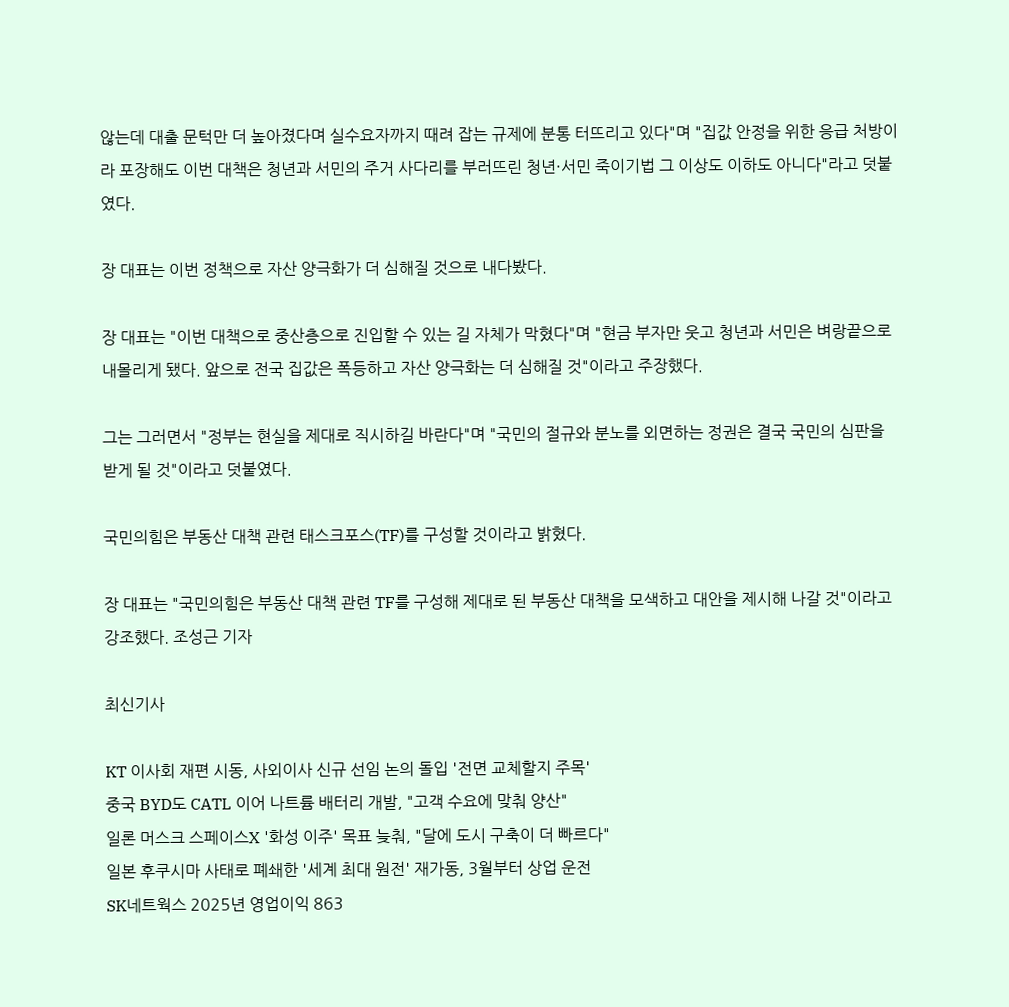않는데 대출 문턱만 더 높아졌다며 실수요자까지 때려 잡는 규제에 분통 터뜨리고 있다"며 "집값 안정을 위한 응급 처방이라 포장해도 이번 대책은 청년과 서민의 주거 사다리를 부러뜨린 청년·서민 죽이기법 그 이상도 이하도 아니다"라고 덧붙였다.

장 대표는 이번 정책으로 자산 양극화가 더 심해질 것으로 내다봤다.

장 대표는 "이번 대책으로 중산층으로 진입할 수 있는 길 자체가 막혔다"며 "현금 부자만 웃고 청년과 서민은 벼랑끝으로 내몰리게 됐다. 앞으로 전국 집값은 폭등하고 자산 양극화는 더 심해질 것"이라고 주장했다.

그는 그러면서 "정부는 현실을 제대로 직시하길 바란다"며 "국민의 절규와 분노를 외면하는 정권은 결국 국민의 심판을 받게 될 것"이라고 덧붙였다.

국민의힘은 부동산 대책 관련 태스크포스(TF)를 구성할 것이라고 밝혔다.

장 대표는 "국민의힘은 부동산 대책 관련 TF를 구성해 제대로 된 부동산 대책을 모색하고 대안을 제시해 나갈 것"이라고 강조했다. 조성근 기자

최신기사

KT 이사회 재편 시동, 사외이사 신규 선임 논의 돌입 '전면 교체할지 주목'
중국 BYD도 CATL 이어 나트륨 배터리 개발, "고객 수요에 맞춰 양산"
일론 머스크 스페이스X '화성 이주' 목표 늦춰, "달에 도시 구축이 더 빠르다"
일본 후쿠시마 사태로 폐쇄한 '세계 최대 원전' 재가동, 3월부터 상업 운전
SK네트웍스 2025년 영업이익 863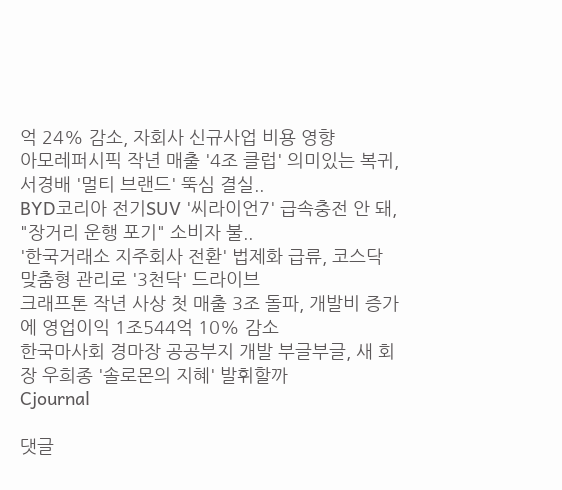억 24% 감소, 자회사 신규사업 비용 영향
아모레퍼시픽 작년 매출 '4조 클럽' 의미있는 복귀, 서경배 '멀티 브랜드' 뚝심 결실..
BYD코리아 전기SUV '씨라이언7' 급속충전 안 돼, "장거리 운행 포기" 소비자 불..
'한국거래소 지주회사 전환' 법제화 급류, 코스닥 맞춤형 관리로 '3천닥' 드라이브
크래프톤 작년 사상 첫 매출 3조 돌파, 개발비 증가에 영업이익 1조544억 10% 감소
한국마사회 경마장 공공부지 개발 부글부글, 새 회장 우희종 '솔로몬의 지혜' 발휘할까
Cjournal

댓글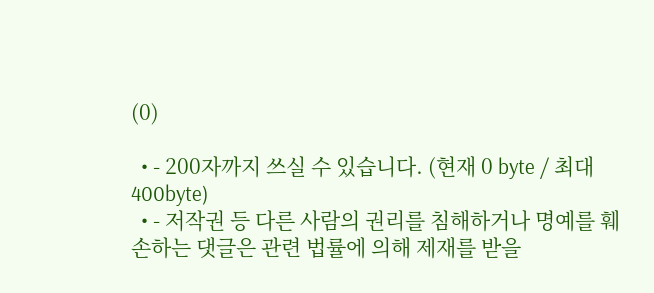(0)

  • - 200자까지 쓰실 수 있습니다. (현재 0 byte / 최대 400byte)
  • - 저작권 등 다른 사람의 권리를 침해하거나 명예를 훼손하는 댓글은 관련 법률에 의해 제재를 받을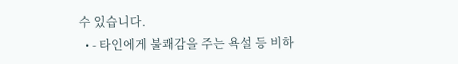수 있습니다.
  • - 타인에게 불쾌감을 주는 욕설 등 비하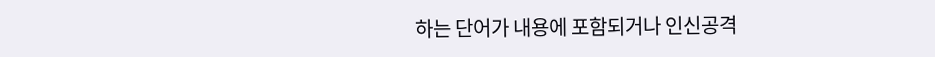하는 단어가 내용에 포함되거나 인신공격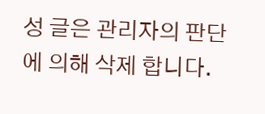성 글은 관리자의 판단에 의해 삭제 합니다.